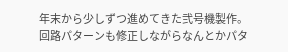年末から少しずつ進めてきた弐号機製作。
回路パターンも修正しながらなんとかパタ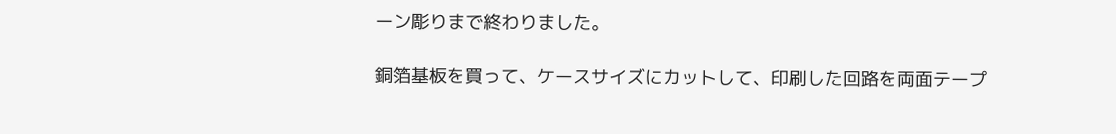ーン彫りまで終わりました。

銅箔基板を買って、ケースサイズにカットして、印刷した回路を両面テープ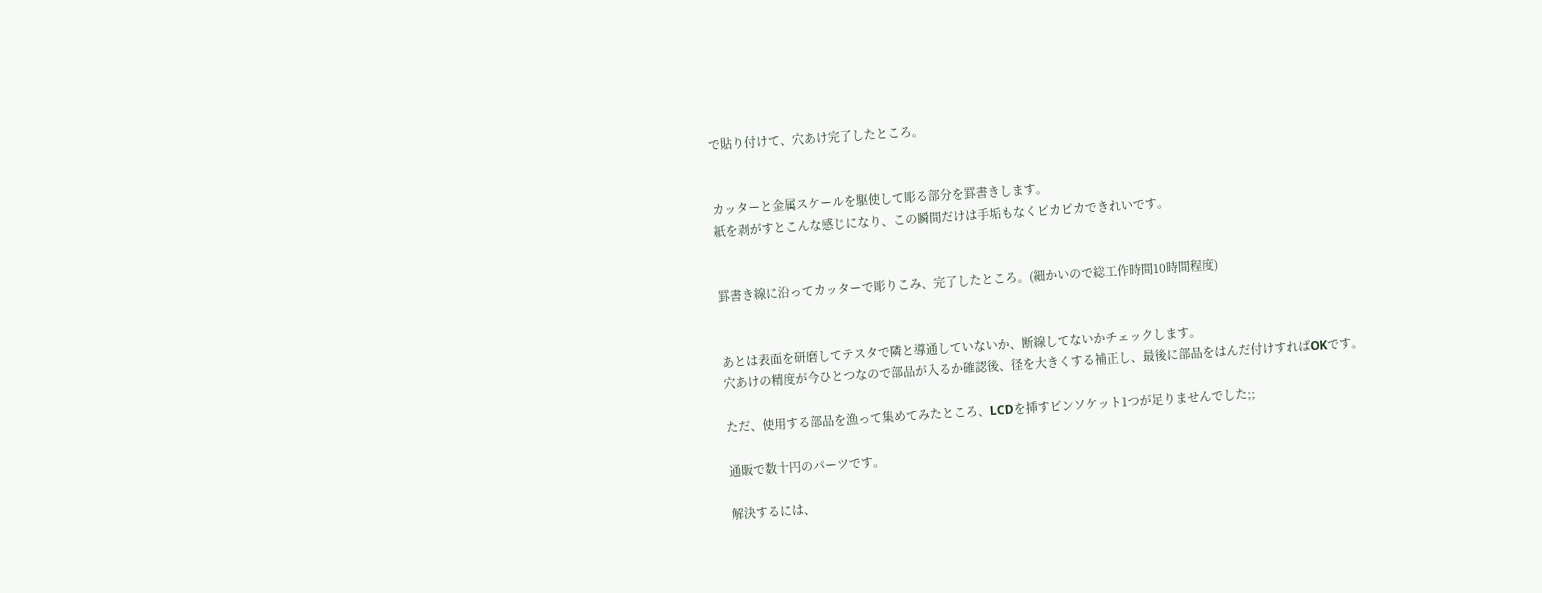で貼り付けて、穴あけ完了したところ。


カッターと金属スケールを駆使して彫る部分を罫書きします。
紙を剥がすとこんな感じになり、この瞬間だけは手垢もなくピカピカできれいです。


罫書き線に沿ってカッターで彫りこみ、完了したところ。(細かいので総工作時間10時間程度)


あとは表面を研磨してテスタで隣と導通していないか、断線してないかチェックします。
穴あけの精度が今ひとつなので部品が入るか確認後、径を大きくする補正し、最後に部品をはんだ付けすればOKです。

ただ、使用する部品を漁って集めてみたところ、LCDを挿すピンソケット1つが足りませんでした;;

通販で数十円のパーツです。

解決するには、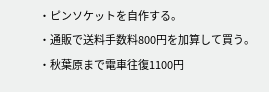・ピンソケットを自作する。
・通販で送料手数料800円を加算して買う。
・秋葉原まで電車往復1100円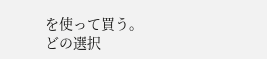を使って買う。
どの選択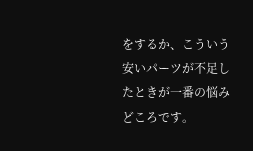をするか、こういう安いパーツが不足したときが一番の悩みどころです。